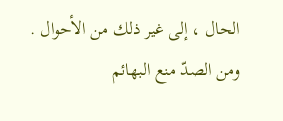الحال ، إلى غير ذلك من الأحوال . ومن الصدّ منع البهائم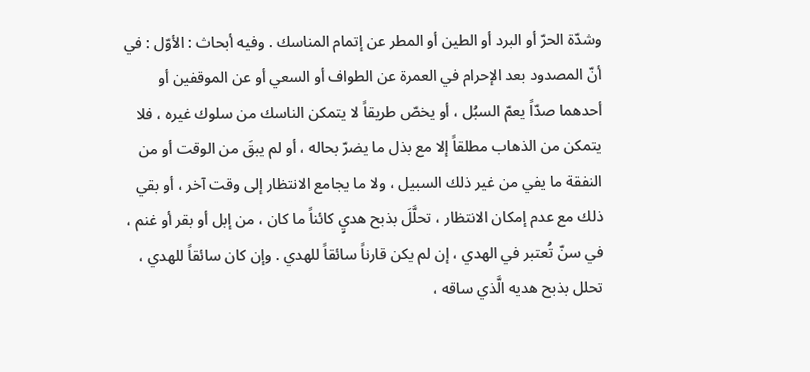وشدّة الحرّ أو البرد أو الطين أو المطر عن إتمام المناسك . وفيه أبحاث : الأوّل : في أنّ المصدود بعد الإحرام في العمرة عن الطواف أو السعي أو عن الموقفين أو أحدهما صدّاً يعمّ السبُل ، أو يخصّ طريقاً لا يتمكن الناسك من سلوك غيره ، فلا يتمكن من الذهاب مطلقاً إلا مع بذل ما يضرّ بحاله ، أو لم يبقَ من الوقت أو من النفقة ما يفي من غير ذلك السبيل ، ولا ما يجامع الانتظار إلى وقت آخر ، أو بقي ذلك مع عدم إمكان الانتظار ، تحلَّلَ بذبح هديٍ كائناً ما كان ، من إبل أو بقر أو غنم ، في سنّ تُعتبر في الهدي ، إن لم يكن قارناً سائقاً للهدي . وإن كان سائقاً للهدي ، تحلل بذبح هديه الَّذي ساقه ،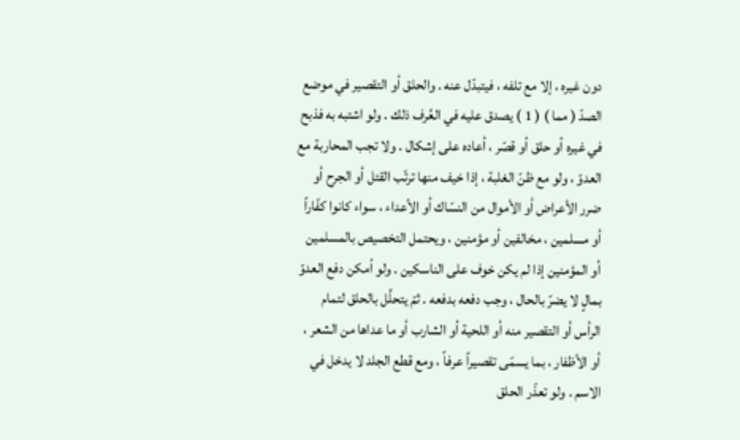دون غيره ، إلا مع تلفه ، فيتبدّل عنه . والحلق أو التقصير في موضع الصدّ ( مما ) ( 1 ) يصدق عليه في العُرف ذلك . ولو اشتبه به فذبح في غيره أو حلق أو قصّر ، أعاده على إشكال . ولا تجب المحاربة مع العدوّ ، ولو مع ظنّ الغلبة ، إذا خيف منها ترتّب القتل أو الجرح أو ضرر الأعراض أو الأموال من النسّاك أو الأعداء ، سواء كانوا كفّاراً أو مسلمين ، مخالفين أو مؤمنين ، ويحتمل التخصيص بالمسلمين أو المؤمنين إذا لم يكن خوف على الناسكين . ولو أمكن دفع العدوّ بمالٍ لا يضرّ بالحال ، وجب دفعه بدفعه . ثمّ يتحلَّل بالحلق لتمام الرأس أو التقصير منه أو اللحية أو الشارب أو ما عداها من الشعر ، أو الأظفار ، بما يسمّى تقصيراً عرفاً ، ومع قطع الجلد لا يدخل في الاسم . ولو تعذّر الحلق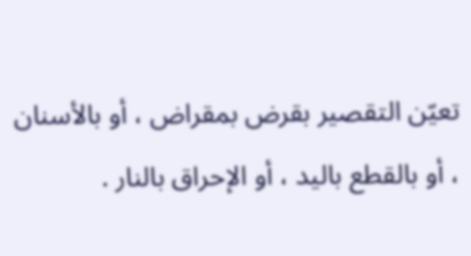تعيّن التقصير بقرض بمقراض ، أو بالأسنان ، أو بالقطع باليد ، أو الإحراق بالنار .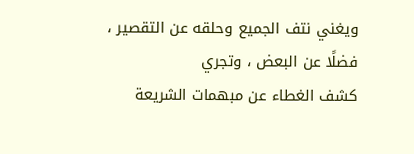ويغني نتف الجميع وحلقه عن التقصير ، فضلًا عن البعض ، وتجري
كشف الغطاء عن مبهمات الشريعة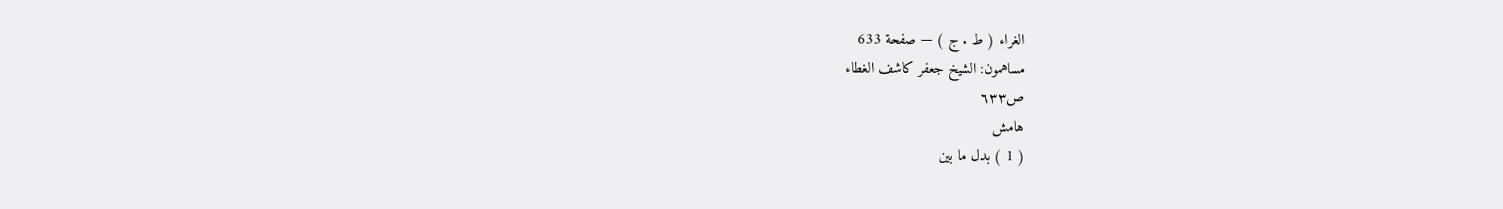الغراء ( ط . ج ) — صفحة 633
مساهمون: الشيخ جعفر كاشف الغطاء
ص٦٣٣
هامش
( 1 ) بدل ما بين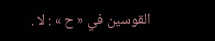القوسين في « ح » : لا .